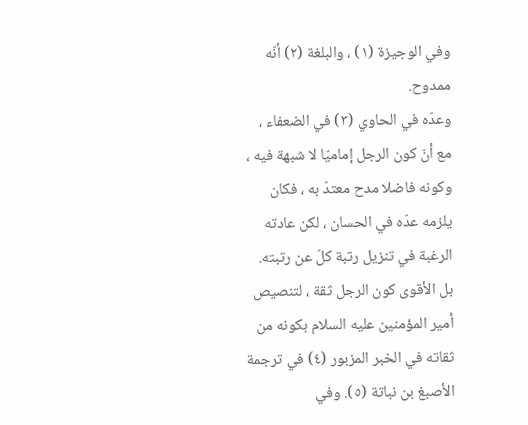وفي الوجيزة (١) ، والبلغة (٢) أنّه ممدوح.
وعدّه في الحاوي (٣) في الضعفاء ، مع أنّ كون الرجل إماميّا لا شبهة فيه ، وكونه فاضلا مدح معتدّ به ، فكان يلزمه عدّه في الحسان ، لكن عادته الرغبة في تنزيل رتبة كلّ عن رتبته.
بل الأقوى كون الرجل ثقة ، لتنصيص أمير المؤمنين عليه السلام بكونه من ثقاته في الخبر المزبور (٤) في ترجمة الأصبغ بن نباتة (٥). وفي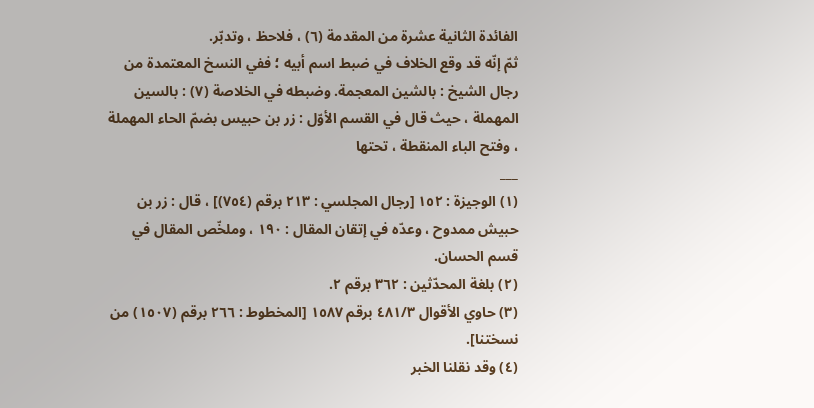الفائدة الثانية عشرة من المقدمة (٦) ، فلاحظ ، وتدبّر.
ثمّ إنّه قد وقع الخلاف في ضبط اسم أبيه ؛ ففي النسخ المعتمدة من رجال الشيخ : بالشين المعجمة. وضبطه في الخلاصة (٧) : بالسين المهملة ، حيث قال في القسم الأوّل : زر بن حبيس بضمّ الحاء المهملة ، وفتح الباء المنقطة ، تحتها
___
(١) الوجيزة : ١٥٢ [رجال المجلسي : ٢١٣ برقم (٧٥٤)] ، قال : زر بن حبيش ممدوح ، وعدّه في إتقان المقال : ١٩٠ ، وملخّص المقال في قسم الحسان.
(٢) بلغة المحدّثين : ٣٦٢ برقم ٢.
(٣) حاوي الأقوال ٤٨١/٣ برقم ١٥٨٧ [المخطوط : ٢٦٦ برقم (١٥٠٧) من نسختنا].
(٤) وقد نقلنا الخبر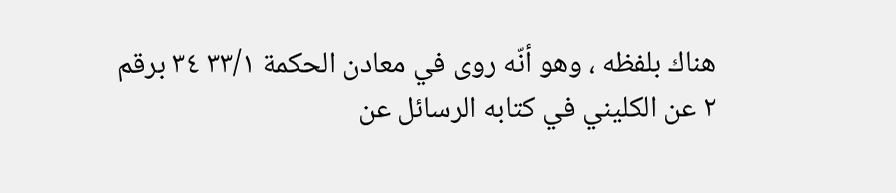هناك بلفظه ، وهو أنّه روى في معادن الحكمة ٣٣/١ ٣٤ برقم ٢ عن الكليني في كتابه الرسائل عن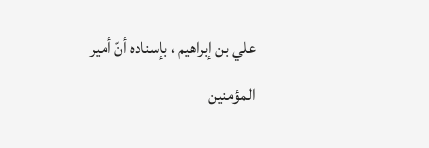علي بن إبراهيم ، بإسناده أنّ أمير المؤمنين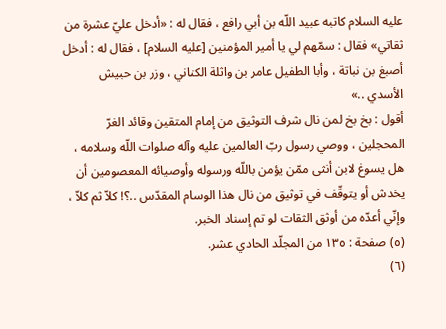عليه السلام كاتبه عبيد اللّه بن أبي رافع ، فقال له : «أدخل عليّ عشرة من ثقاتي» فقال : سمّهم لي يا أمير المؤمنين [عليه السلام] ، فقال له : أدخل أصبغ بن نباتة ، وأبا الطفيل عامر بن واثلة الكناني ، وزر بن حبيش الأسدي ..»
أقول : بخ بخ لمن نال شرف التوثيق من إمام المتقين وقائد الغرّ المحجلين ، ووصي رسول ربّ العالمين عليه وآله صلوات اللّه وسلامه ، هل يسوغ لابن أنثى ممّن يؤمن باللّه ورسوله وأوصيائه المعصومين أن يخدش أو يتوقّف في توثيق من نال هذا الوسام المقدّس ..؟! كلاّ ثم كلاّ ، وإنّي أعدّه من أوثق الثقات لو تم إسناد الخبر.
(٥) صفحة : ١٣٥ من المجلّد الحادي عشر.
(٦)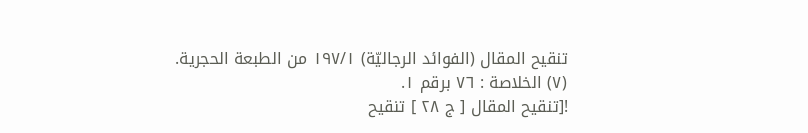تنقيح المقال (الفوائد الرجاليّة) ١٩٧/١ من الطبعة الحجرية.
(٧) الخلاصة : ٧٦ برقم ١.
![تنقيح المقال [ ج ٢٨ ] تنقيح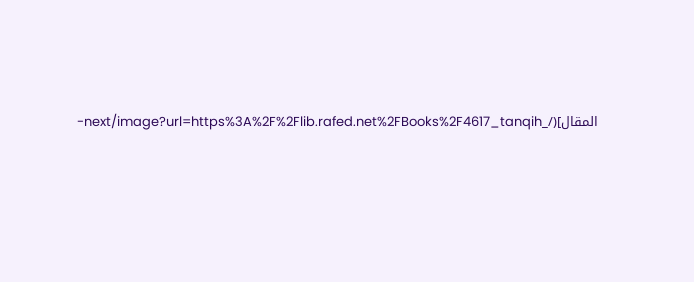المقال](/_next/image?url=https%3A%2F%2Flib.rafed.net%2FBooks%2F4617_tanqih-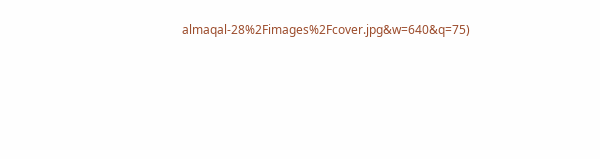almaqal-28%2Fimages%2Fcover.jpg&w=640&q=75)